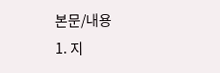본문/내용
1. 지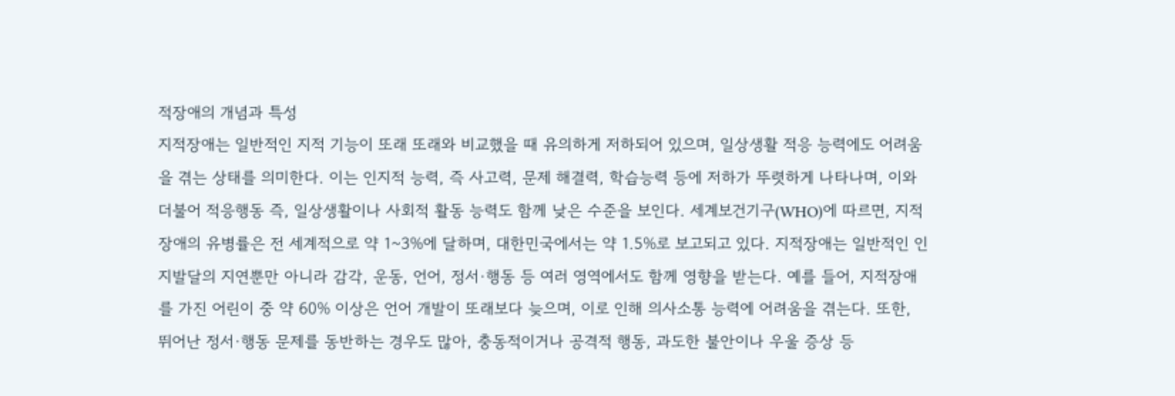적장애의 개념과 특성
지적장애는 일반적인 지적 기능이 또래 또래와 비교했을 때 유의하게 저하되어 있으며, 일상생활 적응 능력에도 어려움을 겪는 상태를 의미한다. 이는 인지적 능력, 즉 사고력, 문제 해결력, 학습능력 등에 저하가 뚜렷하게 나타나며, 이와 더불어 적응행동 즉, 일상생활이나 사회적 활동 능력도 함께 낮은 수준을 보인다. 세계보건기구(WHO)에 따르면, 지적장애의 유병률은 전 세계적으로 약 1~3%에 달하며, 대한민국에서는 약 1.5%로 보고되고 있다. 지적장애는 일반적인 인지발달의 지연뿐만 아니라 감각, 운동, 언어, 정서·행동 등 여러 영역에서도 함께 영향을 받는다. 예를 들어, 지적장애를 가진 어린이 중 약 60% 이상은 언어 개발이 또래보다 늦으며, 이로 인해 의사소통 능력에 어려움을 겪는다. 또한, 뛰어난 정서·행동 문제를 동반하는 경우도 많아, 충동적이거나 공격적 행동, 과도한 불안이나 우울 증상 등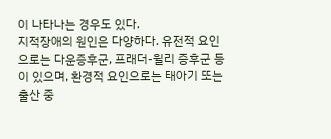이 나타나는 경우도 있다.
지적장애의 원인은 다양하다. 유전적 요인으로는 다운증후군, 프래더-윌리 증후군 등이 있으며, 환경적 요인으로는 태아기 또는 출산 중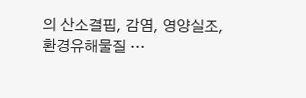의 산소결핍, 감염, 영양실조, 환경유해물질 …